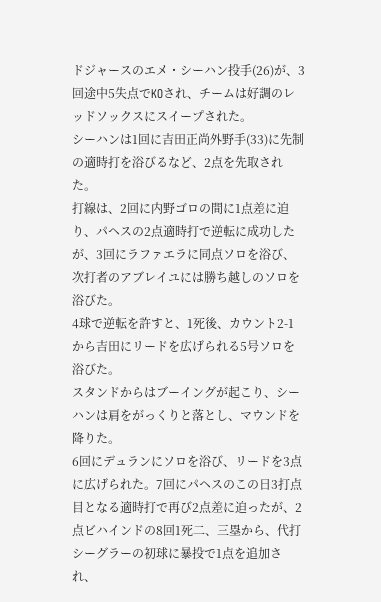ドジャースのエメ・シーハン投手(26)が、3回途中5失点でKOされ、チームは好調のレッドソックスにスイープされた。
シーハンは1回に吉田正尚外野手(33)に先制の適時打を浴びるなど、2点を先取された。
打線は、2回に内野ゴロの間に1点差に迫り、パヘスの2点適時打で逆転に成功したが、3回にラファエラに同点ソロを浴び、次打者のアブレイユには勝ち越しのソロを浴びた。
4球で逆転を許すと、1死後、カウント2-1から吉田にリードを広げられる5号ソロを浴びた。
スタンドからはブーイングが起こり、シーハンは肩をがっくりと落とし、マウンドを降りた。
6回にデュランにソロを浴び、リードを3点に広げられた。7回にパヘスのこの日3打点目となる適時打で再び2点差に迫ったが、2点ビハインドの8回1死二、三塁から、代打シーグラーの初球に暴投で1点を追加され、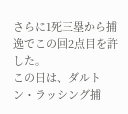さらに1死三塁から捕逸でこの回2点目を許した。
この日は、ダルトン・ラッシング捕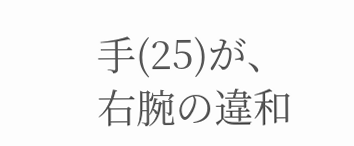手(25)が、右腕の違和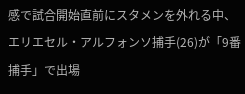感で試合開始直前にスタメンを外れる中、エリエセル・アルフォンソ捕手(26)が「9番捕手」で出場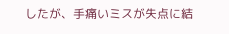したが、手痛いミスが失点に結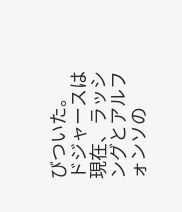びついた。
ドジャースは現在、ラッシングとアルフォンソの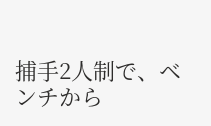捕手2人制で、ベンチから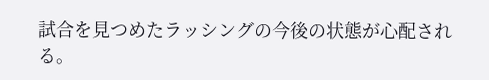試合を見つめたラッシングの今後の状態が心配される。